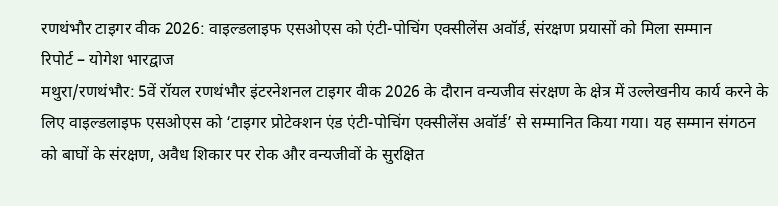रणथंभौर टाइगर वीक 2026: वाइल्डलाइफ एसओएस को एंटी-पोचिंग एक्सीलेंस अवॉर्ड, संरक्षण प्रयासों को मिला सम्मान
रिपोर्ट – योगेश भारद्वाज
मथुरा/रणथंभौर: 5वें रॉयल रणथंभौर इंटरनेशनल टाइगर वीक 2026 के दौरान वन्यजीव संरक्षण के क्षेत्र में उल्लेखनीय कार्य करने के लिए वाइल्डलाइफ एसओएस को ‘टाइगर प्रोटेक्शन एंड एंटी-पोचिंग एक्सीलेंस अवॉर्ड’ से सम्मानित किया गया। यह सम्मान संगठन को बाघों के संरक्षण, अवैध शिकार पर रोक और वन्यजीवों के सुरक्षित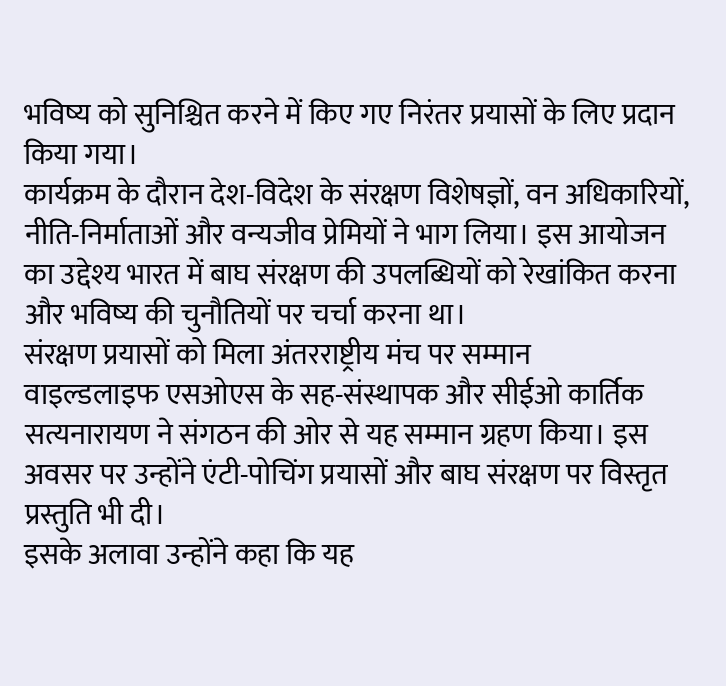भविष्य को सुनिश्चित करने में किए गए निरंतर प्रयासों के लिए प्रदान किया गया।
कार्यक्रम के दौरान देश-विदेश के संरक्षण विशेषज्ञों, वन अधिकारियों, नीति-निर्माताओं और वन्यजीव प्रेमियों ने भाग लिया। इस आयोजन का उद्देश्य भारत में बाघ संरक्षण की उपलब्धियों को रेखांकित करना और भविष्य की चुनौतियों पर चर्चा करना था।
संरक्षण प्रयासों को मिला अंतरराष्ट्रीय मंच पर सम्मान
वाइल्डलाइफ एसओएस के सह-संस्थापक और सीईओ कार्तिक सत्यनारायण ने संगठन की ओर से यह सम्मान ग्रहण किया। इस अवसर पर उन्होंने एंटी-पोचिंग प्रयासों और बाघ संरक्षण पर विस्तृत प्रस्तुति भी दी।
इसके अलावा उन्होंने कहा कि यह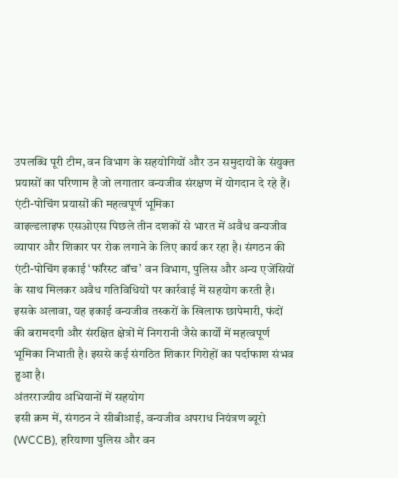उपलब्धि पूरी टीम, वन विभाग के सहयोगियों और उन समुदायों के संयुक्त प्रयासों का परिणाम है जो लगातार वन्यजीव संरक्षण में योगदान दे रहे हैं।
एंटी-पोचिंग प्रयासों की महत्वपूर्ण भूमिका
वाइल्डलाइफ एसओएस पिछले तीन दशकों से भारत में अवैध वन्यजीव व्यापार और शिकार पर रोक लगाने के लिए कार्य कर रहा है। संगठन की एंटी-पोचिंग इकाई ‘फॉरेस्ट वॉच’ वन विभाग, पुलिस और अन्य एजेंसियों के साथ मिलकर अवैध गतिविधियों पर कार्रवाई में सहयोग करती है।
इसके अलावा, यह इकाई वन्यजीव तस्करों के खिलाफ छापेमारी, फंदों की बरामदगी और संरक्षित क्षेत्रों में निगरानी जैसे कार्यों में महत्वपूर्ण भूमिका निभाती है। इससे कई संगठित शिकार गिरोहों का पर्दाफाश संभव हुआ है।
अंतरराज्यीय अभियानों में सहयोग
इसी क्रम में, संगठन ने सीबीआई, वन्यजीव अपराध नियंत्रण ब्यूरो (WCCB), हरियाणा पुलिस और वन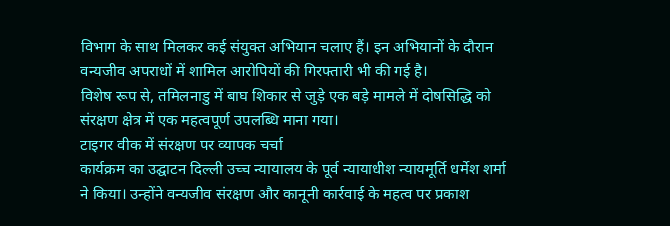विभाग के साथ मिलकर कई संयुक्त अभियान चलाए हैं। इन अभियानों के दौरान वन्यजीव अपराधों में शामिल आरोपियों की गिरफ्तारी भी की गई है।
विशेष रूप से, तमिलनाडु में बाघ शिकार से जुड़े एक बड़े मामले में दोषसिद्धि को संरक्षण क्षेत्र में एक महत्वपूर्ण उपलब्धि माना गया।
टाइगर वीक में संरक्षण पर व्यापक चर्चा
कार्यक्रम का उद्घाटन दिल्ली उच्च न्यायालय के पूर्व न्यायाधीश न्यायमूर्ति धर्मेश शर्मा ने किया। उन्होंने वन्यजीव संरक्षण और कानूनी कार्रवाई के महत्व पर प्रकाश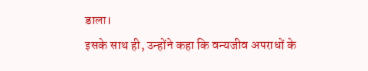डाला।
इसके साथ ही, उन्होंने कहा कि वन्यजीव अपराधों के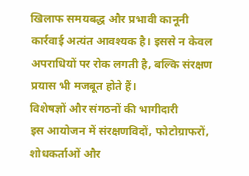खिलाफ समयबद्ध और प्रभावी कानूनी कार्रवाई अत्यंत आवश्यक है। इससे न केवल अपराधियों पर रोक लगती है, बल्कि संरक्षण प्रयास भी मजबूत होते हैं।
विशेषज्ञों और संगठनों की भागीदारी
इस आयोजन में संरक्षणविदों, फोटोग्राफरों, शोधकर्ताओं और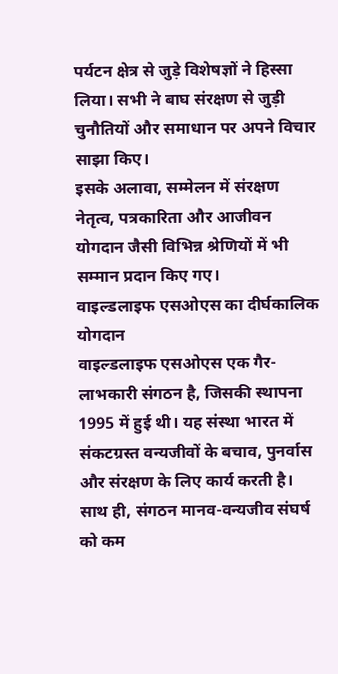पर्यटन क्षेत्र से जुड़े विशेषज्ञों ने हिस्सा लिया। सभी ने बाघ संरक्षण से जुड़ी चुनौतियों और समाधान पर अपने विचार साझा किए।
इसके अलावा, सम्मेलन में संरक्षण नेतृत्व, पत्रकारिता और आजीवन योगदान जैसी विभिन्न श्रेणियों में भी सम्मान प्रदान किए गए।
वाइल्डलाइफ एसओएस का दीर्घकालिक योगदान
वाइल्डलाइफ एसओएस एक गैर-लाभकारी संगठन है, जिसकी स्थापना 1995 में हुई थी। यह संस्था भारत में संकटग्रस्त वन्यजीवों के बचाव, पुनर्वास और संरक्षण के लिए कार्य करती है।
साथ ही, संगठन मानव-वन्यजीव संघर्ष को कम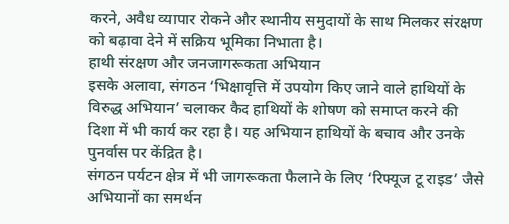करने, अवैध व्यापार रोकने और स्थानीय समुदायों के साथ मिलकर संरक्षण को बढ़ावा देने में सक्रिय भूमिका निभाता है।
हाथी संरक्षण और जनजागरूकता अभियान
इसके अलावा, संगठन ‘भिक्षावृत्ति में उपयोग किए जाने वाले हाथियों के विरुद्ध अभियान’ चलाकर कैद हाथियों के शोषण को समाप्त करने की दिशा में भी कार्य कर रहा है। यह अभियान हाथियों के बचाव और उनके पुनर्वास पर केंद्रित है।
संगठन पर्यटन क्षेत्र में भी जागरूकता फैलाने के लिए ‘रिफ्यूज टू राइड’ जैसे अभियानों का समर्थन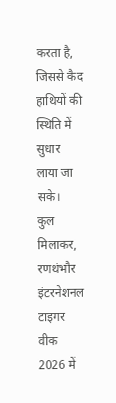करता है, जिससे कैद हाथियों की स्थिति में सुधार लाया जा सके।
कुल मिलाकर, रणथंभौर इंटरनेशनल टाइगर वीक 2026 में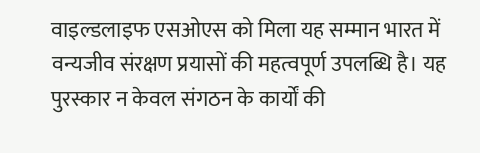वाइल्डलाइफ एसओएस को मिला यह सम्मान भारत में वन्यजीव संरक्षण प्रयासों की महत्वपूर्ण उपलब्धि है। यह पुरस्कार न केवल संगठन के कार्यों की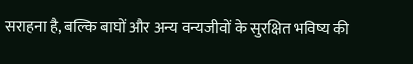सराहना है, बल्कि बाघों और अन्य वन्यजीवों के सुरक्षित भविष्य की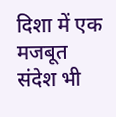दिशा में एक मजबूत संदेश भी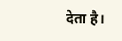देता है।